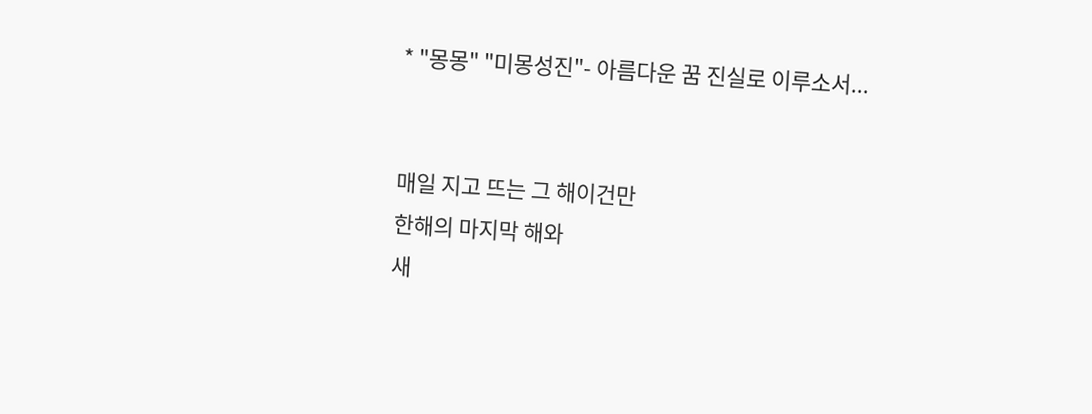* "몽몽" "미몽성진"- 아름다운 꿈 진실로 이루소서...


매일 지고 뜨는 그 해이건만
한해의 마지막 해와
새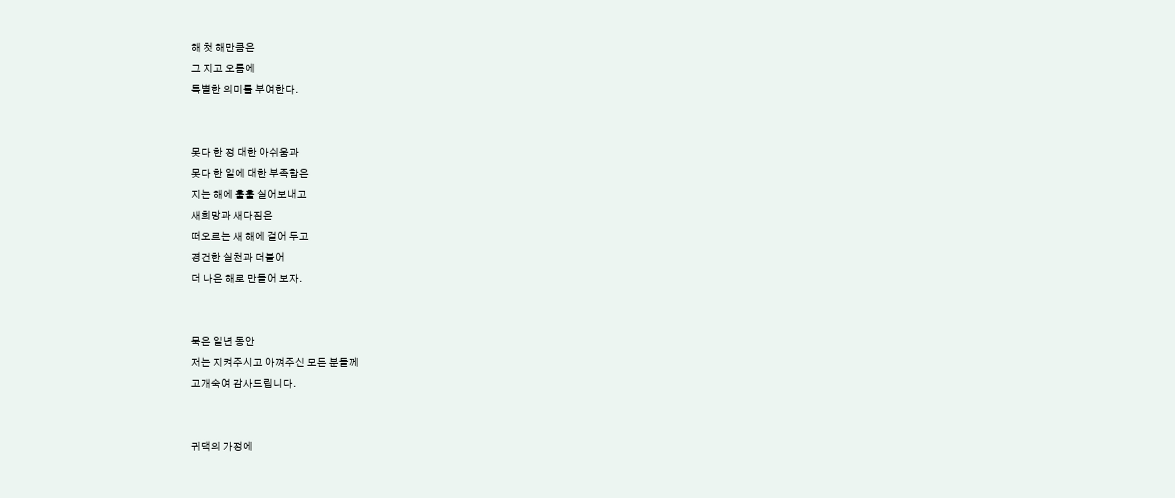해 첫 해만큼은
그 지고 오름에
특별한 의미를 부여한다.


못다 한 정 대한 아쉬움과
못다 한 일에 대한 부족함은
지는 해에 훌훌 실어보내고
새희망과 새다짐은
떠오르는 새 해에 걸어 두고
경건한 실천과 더불어
더 나은 해로 만들어 보자.


묵은 일년 동안
저는 지켜주시고 아껴주신 모든 분들께
고개숙여 감사드립니다.


귀댁의 가정에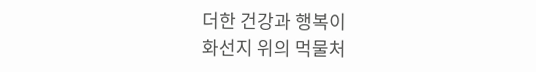더한 건강과 행복이
화선지 위의 먹물처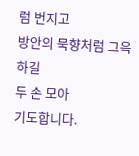럼 번지고
방안의 묵향처럼 그윽하길
두 손 모아
기도합니다.